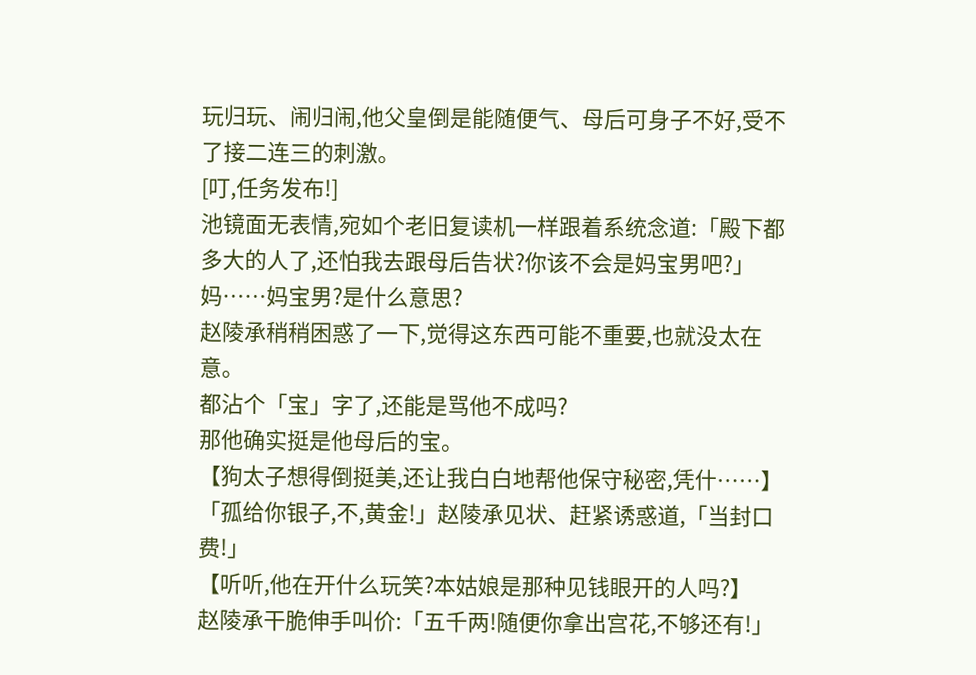玩归玩、闹归闹,他父皇倒是能随便气、母后可身子不好,受不了接二连三的刺激。
[叮,任务发布!]
池镜面无表情,宛如个老旧复读机一样跟着系统念道:「殿下都多大的人了,还怕我去跟母后告状?你该不会是妈宝男吧?」
妈……妈宝男?是什么意思?
赵陵承稍稍困惑了一下,觉得这东西可能不重要,也就没太在意。
都沾个「宝」字了,还能是骂他不成吗?
那他确实挺是他母后的宝。
【狗太子想得倒挺美,还让我白白地帮他保守秘密,凭什……】
「孤给你银子,不,黄金!」赵陵承见状、赶紧诱惑道,「当封口费!」
【听听,他在开什么玩笑?本姑娘是那种见钱眼开的人吗?】
赵陵承干脆伸手叫价:「五千两!随便你拿出宫花,不够还有!」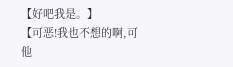【好吧我是。】
【可恶!我也不想的啊,可他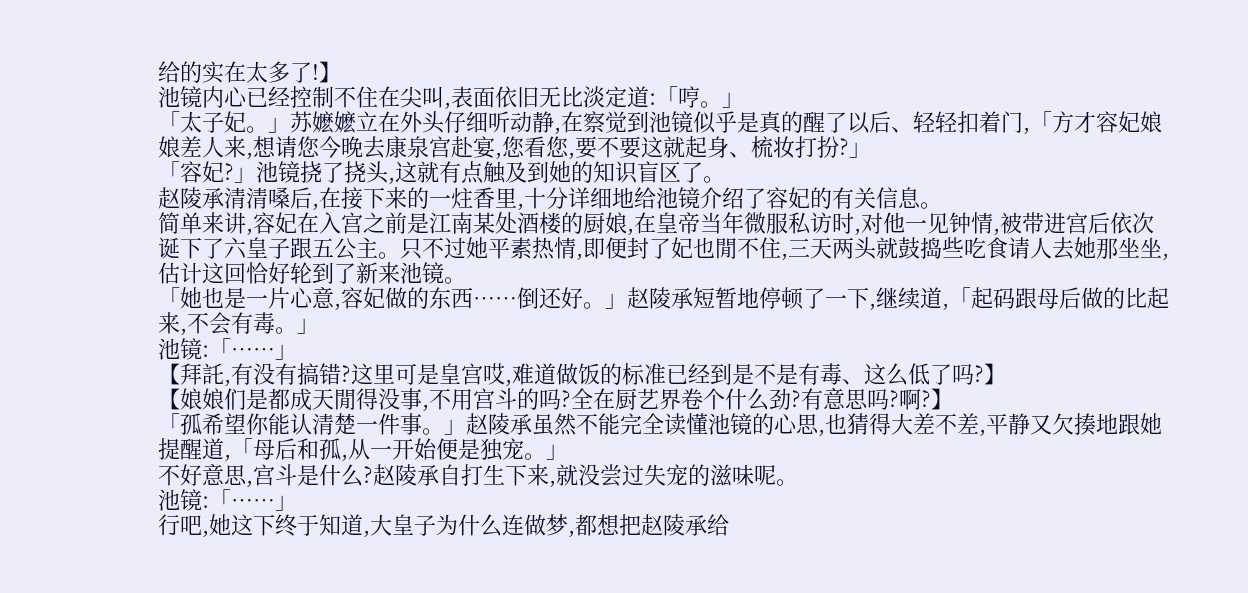给的实在太多了!】
池镜内心已经控制不住在尖叫,表面依旧无比淡定道:「哼。」
「太子妃。」苏嬷嬷立在外头仔细听动静,在察觉到池镜似乎是真的醒了以后、轻轻扣着门,「方才容妃娘娘差人来,想请您今晚去康泉宫赴宴,您看您,要不要这就起身、梳妆打扮?」
「容妃?」池镜挠了挠头,这就有点触及到她的知识盲区了。
赵陵承清清嗓后,在接下来的一炷香里,十分详细地给池镜介绍了容妃的有关信息。
简单来讲,容妃在入宫之前是江南某处酒楼的厨娘,在皇帝当年微服私访时,对他一见钟情,被带进宫后依次诞下了六皇子跟五公主。只不过她平素热情,即便封了妃也閒不住,三天两头就鼓捣些吃食请人去她那坐坐,估计这回恰好轮到了新来池镜。
「她也是一片心意,容妃做的东西……倒还好。」赵陵承短暂地停顿了一下,继续道,「起码跟母后做的比起来,不会有毒。」
池镜:「……」
【拜託,有没有搞错?这里可是皇宫哎,难道做饭的标准已经到是不是有毒、这么低了吗?】
【娘娘们是都成天閒得没事,不用宫斗的吗?全在厨艺界卷个什么劲?有意思吗?啊?】
「孤希望你能认清楚一件事。」赵陵承虽然不能完全读懂池镜的心思,也猜得大差不差,平静又欠揍地跟她提醒道,「母后和孤,从一开始便是独宠。」
不好意思,宫斗是什么?赵陵承自打生下来,就没尝过失宠的滋味呢。
池镜:「……」
行吧,她这下终于知道,大皇子为什么连做梦,都想把赵陵承给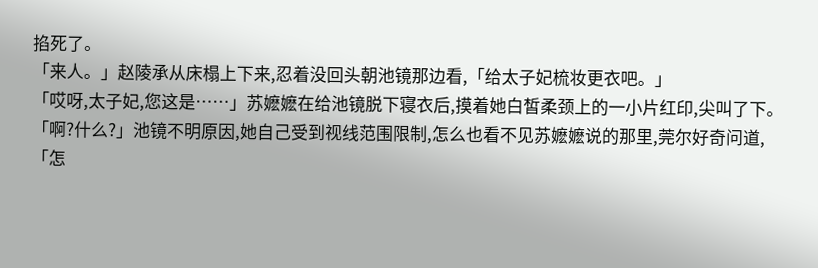掐死了。
「来人。」赵陵承从床榻上下来,忍着没回头朝池镜那边看,「给太子妃梳妆更衣吧。」
「哎呀,太子妃,您这是……」苏嬷嬷在给池镜脱下寝衣后,摸着她白皙柔颈上的一小片红印,尖叫了下。
「啊?什么?」池镜不明原因,她自己受到视线范围限制,怎么也看不见苏嬷嬷说的那里,莞尔好奇问道,「怎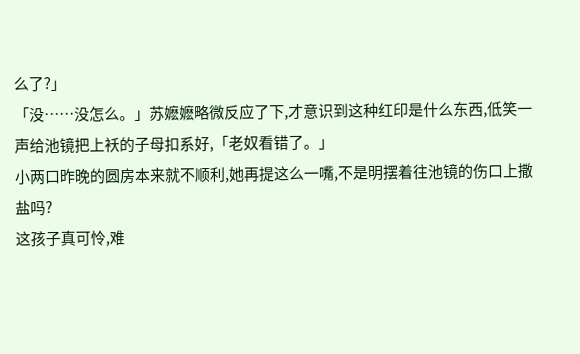么了?」
「没……没怎么。」苏嬷嬷略微反应了下,才意识到这种红印是什么东西,低笑一声给池镜把上袄的子母扣系好,「老奴看错了。」
小两口昨晚的圆房本来就不顺利,她再提这么一嘴,不是明摆着往池镜的伤口上撒盐吗?
这孩子真可怜,难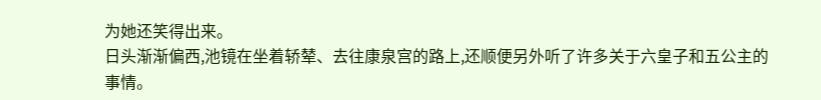为她还笑得出来。
日头渐渐偏西,池镜在坐着轿辇、去往康泉宫的路上,还顺便另外听了许多关于六皇子和五公主的事情。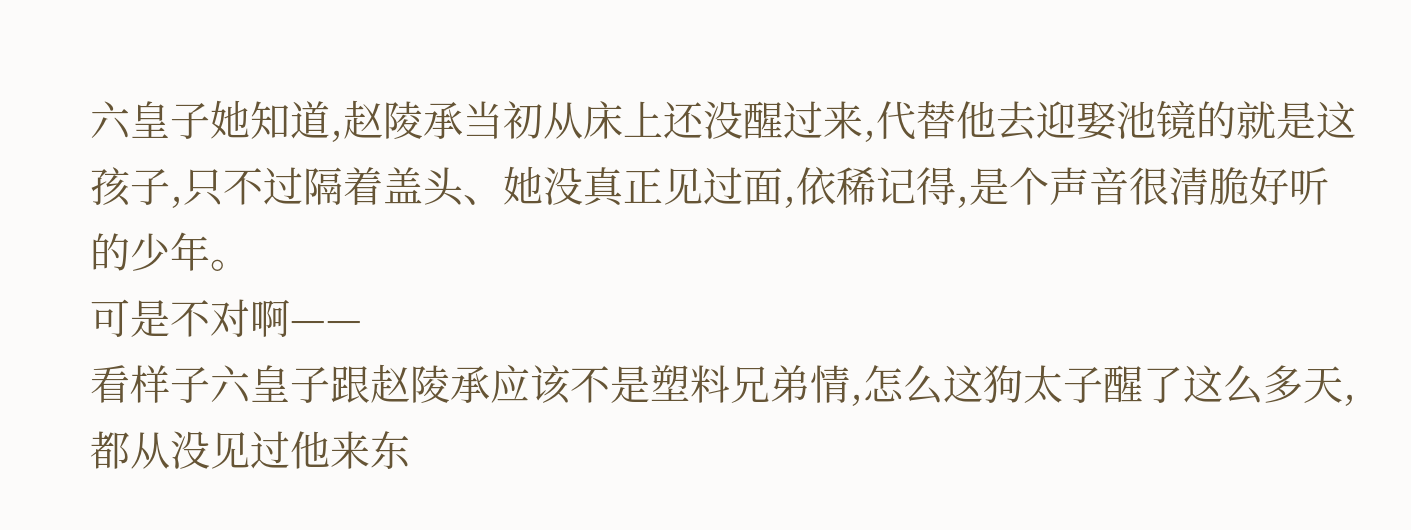六皇子她知道,赵陵承当初从床上还没醒过来,代替他去迎娶池镜的就是这孩子,只不过隔着盖头、她没真正见过面,依稀记得,是个声音很清脆好听的少年。
可是不对啊——
看样子六皇子跟赵陵承应该不是塑料兄弟情,怎么这狗太子醒了这么多天,都从没见过他来东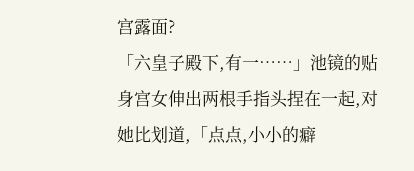宫露面?
「六皇子殿下,有一……」池镜的贴身宫女伸出两根手指头捏在一起,对她比划道,「点点,小小的癖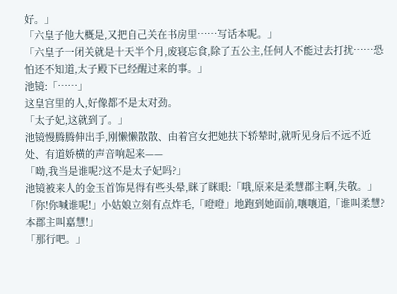好。」
「六皇子他大概是,又把自己关在书房里……写话本呢。」
「六皇子一闭关就是十天半个月,废寝忘食,除了五公主,任何人不能过去打扰……恐怕还不知道,太子殿下已经醒过来的事。」
池镜:「……」
这皇宫里的人,好像都不是太对劲。
「太子妃,这就到了。」
池镜慢腾腾伸出手,刚懒懒散散、由着宫女把她扶下轿辇时,就听见身后不远不近处、有道娇横的声音响起来——
「呦,我当是谁呢?这不是太子妃吗?」
池镜被来人的金玉首饰晃得有些头晕,眯了眯眼:「哦,原来是柔慧郡主啊,失敬。」
「你!你喊谁呢!」小姑娘立刻有点炸毛,「噔噔」地跑到她面前,嚷嚷道,「谁叫柔慧?本郡主叫嘉慧!」
「那行吧。」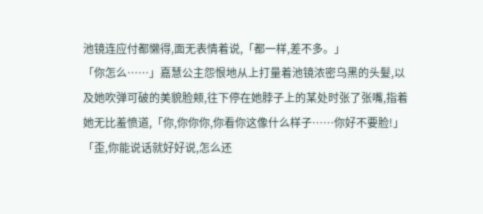池镜连应付都懒得,面无表情着说,「都一样,差不多。」
「你怎么……」嘉慧公主怨恨地从上打量着池镜浓密乌黑的头髮,以及她吹弹可破的美貌脸颊,往下停在她脖子上的某处时张了张嘴,指着她无比羞愤道,「你,你你你,你看你这像什么样子……你好不要脸!」
「歪,你能说话就好好说,怎么还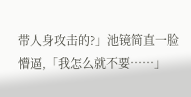带人身攻击的?」池镜简直一脸懵逼,「我怎么就不要……」